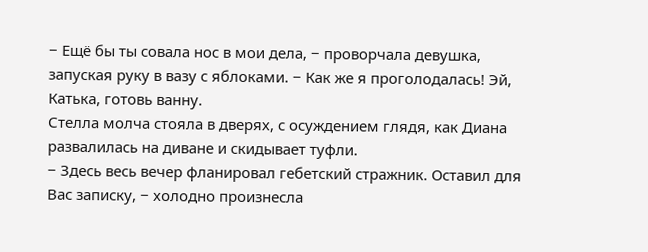− Ещё бы ты совала нос в мои дела, − проворчала девушка, запуская руку в вазу с яблоками. − Как же я проголодалась! Эй, Катька, готовь ванну.
Стелла молча стояла в дверях, с осуждением глядя, как Диана развалилась на диване и скидывает туфли.
− Здесь весь вечер фланировал гебетский стражник. Оставил для Вас записку, − холодно произнесла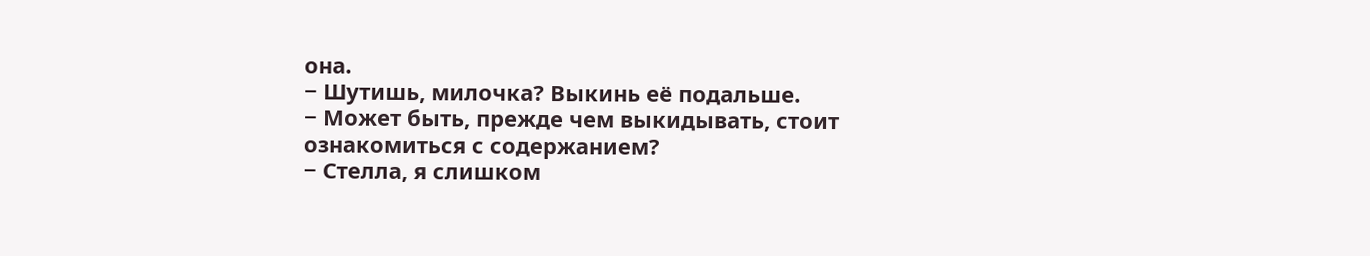она.
− Шутишь, милочка? Выкинь её подальше.
− Может быть, прежде чем выкидывать, стоит ознакомиться с содержанием?
− Стелла, я слишком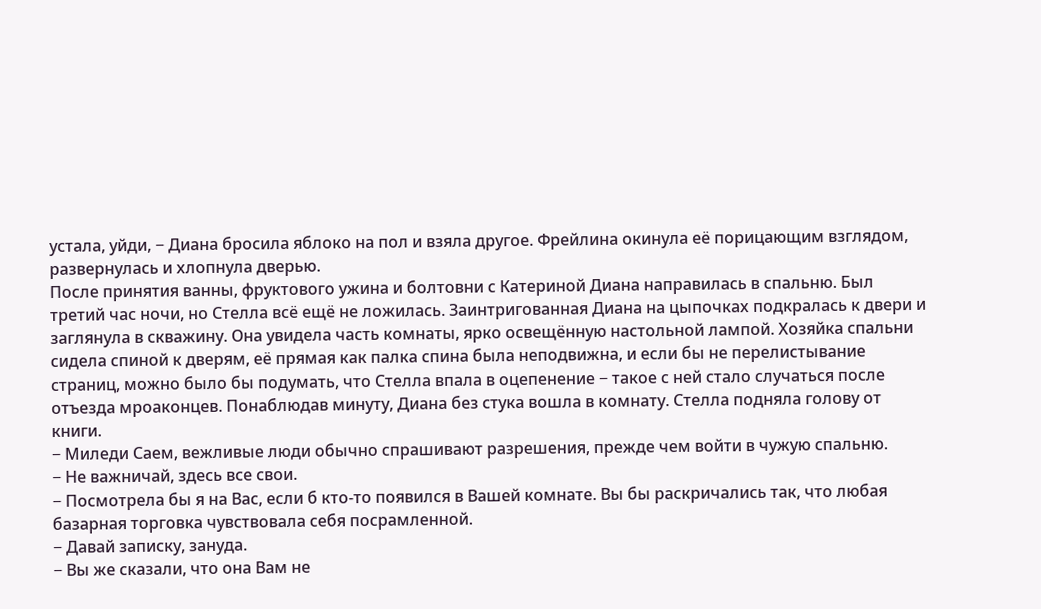устала, уйди, − Диана бросила яблоко на пол и взяла другое. Фрейлина окинула её порицающим взглядом, развернулась и хлопнула дверью.
После принятия ванны, фруктового ужина и болтовни с Катериной Диана направилась в спальню. Был третий час ночи, но Стелла всё ещё не ложилась. Заинтригованная Диана на цыпочках подкралась к двери и заглянула в скважину. Она увидела часть комнаты, ярко освещённую настольной лампой. Хозяйка спальни сидела спиной к дверям, её прямая как палка спина была неподвижна, и если бы не перелистывание страниц, можно было бы подумать, что Стелла впала в оцепенение − такое с ней стало случаться после отъезда мроаконцев. Понаблюдав минуту, Диана без стука вошла в комнату. Стелла подняла голову от книги.
− Миледи Саем, вежливые люди обычно спрашивают разрешения, прежде чем войти в чужую спальню.
− Не важничай, здесь все свои.
− Посмотрела бы я на Вас, если б кто-то появился в Вашей комнате. Вы бы раскричались так, что любая базарная торговка чувствовала себя посрамленной.
− Давай записку, зануда.
− Вы же сказали, что она Вам не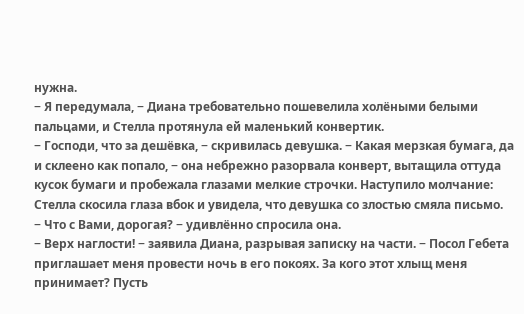нужна.
− Я передумала, − Диана требовательно пошевелила холёными белыми пальцами, и Стелла протянула ей маленький конвертик.
− Господи, что за дешёвка, − скривилась девушка. − Какая мерзкая бумага, да и склеено как попало, − она небрежно разорвала конверт, вытащила оттуда кусок бумаги и пробежала глазами мелкие строчки. Наступило молчание: Стелла скосила глаза вбок и увидела, что девушка со злостью смяла письмо.
− Что с Вами, дорогая? − удивлённо спросила она.
− Верх наглости! − заявила Диана, разрывая записку на части. − Посол Гебета приглашает меня провести ночь в его покоях. За кого этот хлыщ меня принимает? Пусть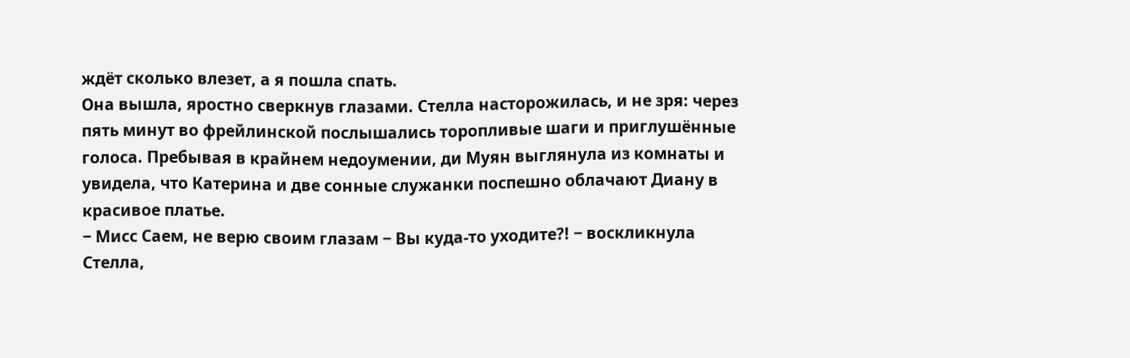ждёт сколько влезет, а я пошла спать.
Она вышла, яростно сверкнув глазами. Стелла насторожилась, и не зря: через пять минут во фрейлинской послышались торопливые шаги и приглушённые голоса. Пребывая в крайнем недоумении, ди Муян выглянула из комнаты и увидела, что Катерина и две сонные служанки поспешно облачают Диану в красивое платье.
− Мисс Саем, не верю своим глазам − Вы куда-то уходите?! − воскликнула Стелла,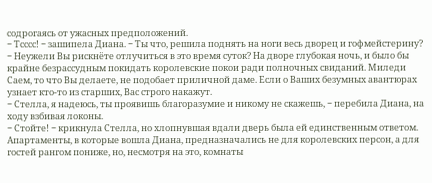содрогаясь от ужасных предположений.
− Тсссс! − зашипела Диана. − Ты что, решила поднять на ноги весь дворец и гофмейстерину?
− Неужели Вы рискнёте отлучиться в это время суток? На дворе глубокая ночь, и было бы крайне безрассудным покидать королевские покои ради полночных свиданий. Миледи Саем, то что Вы делаете, не подобает приличной даме. Если о Ваших безумных авантюрах узнает кто-то из старших, Вас строго накажут.
− Стелла, я надеюсь, ты проявишь благоразумие и никому не скажешь, − перебила Диана, на ходу взбивая локоны.
− Стойте! − крикнула Стелла, но хлопнувшая вдали дверь была ей единственным ответом.
Апартаменты, в которые вошла Диана, предназначались не для королевских персон, а для гостей рангом пониже, но, несмотря на это, комнаты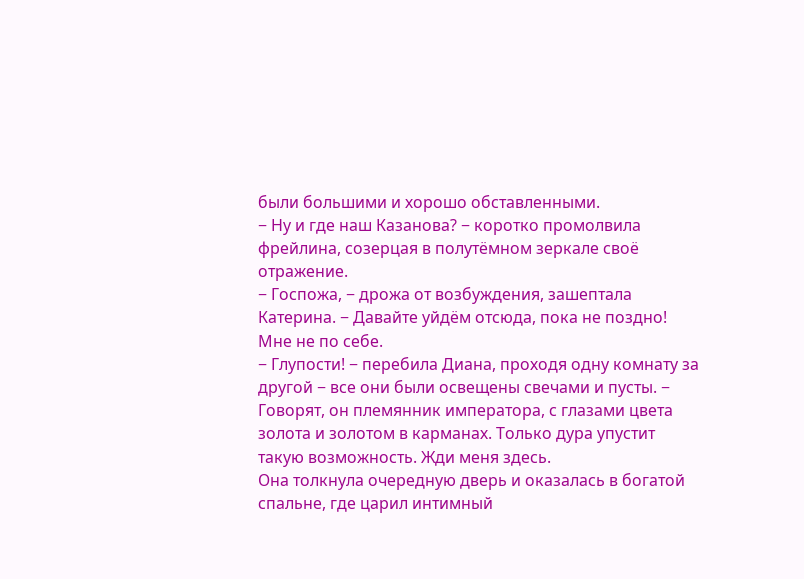были большими и хорошо обставленными.
− Ну и где наш Казанова? − коротко промолвила фрейлина, созерцая в полутёмном зеркале своё отражение.
− Госпожа, − дрожа от возбуждения, зашептала Катерина. − Давайте уйдём отсюда, пока не поздно! Мне не по себе.
− Глупости! − перебила Диана, проходя одну комнату за другой − все они были освещены свечами и пусты. − Говорят, он племянник императора, с глазами цвета золота и золотом в карманах. Только дура упустит такую возможность. Жди меня здесь.
Она толкнула очередную дверь и оказалась в богатой спальне, где царил интимный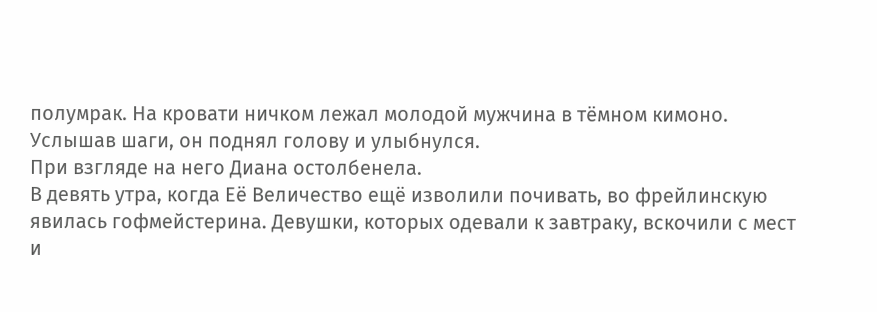полумрак. На кровати ничком лежал молодой мужчина в тёмном кимоно. Услышав шаги, он поднял голову и улыбнулся.
При взгляде на него Диана остолбенела.
В девять утра, когда Её Величество ещё изволили почивать, во фрейлинскую явилась гофмейстерина. Девушки, которых одевали к завтраку, вскочили с мест и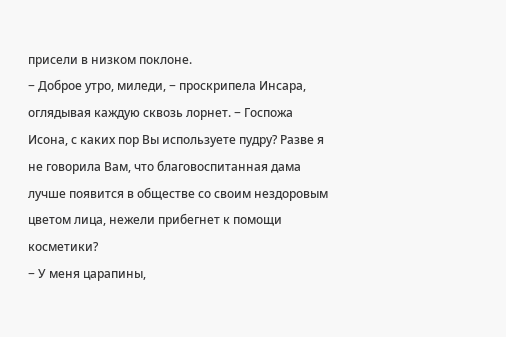присели в низком поклоне.
− Доброе утро, миледи, − проскрипела Инсара, оглядывая каждую сквозь лорнет. − Госпожа Исона, с каких пор Вы используете пудру? Разве я не говорила Вам, что благовоспитанная дама лучше появится в обществе со своим нездоровым цветом лица, нежели прибегнет к помощи косметики?
− У меня царапины,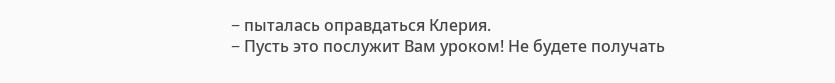− пыталась оправдаться Клерия.
− Пусть это послужит Вам уроком! Не будете получать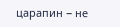царапин − не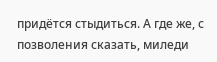придётся стыдиться. А где же, с позволения сказать, миледи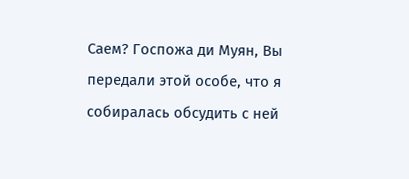Саем? Госпожа ди Муян, Вы передали этой особе, что я собиралась обсудить с ней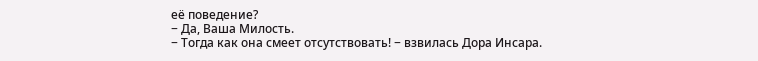её поведение?
− Да, Ваша Милость.
− Тогда как она смеет отсутствовать! − взвилась Дора Инсара.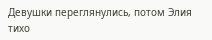Девушки переглянулись, потом Элия тихо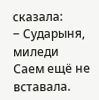сказала:
− Сударыня, миледи Саем ещё не вставала.